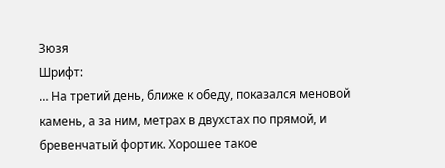Зюзя
Шрифт:
… На третий день, ближе к обеду, показался меновой камень, а за ним, метрах в двухстах по прямой, и бревенчатый фортик. Хорошее такое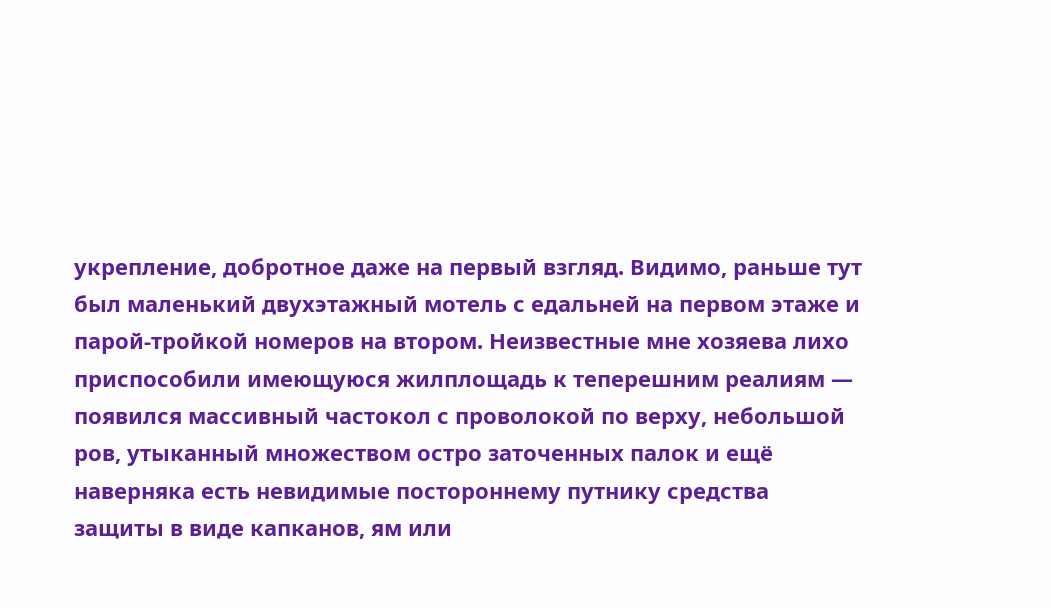укрепление, добротное даже на первый взгляд. Видимо, раньше тут был маленький двухэтажный мотель с едальней на первом этаже и парой-тройкой номеров на втором. Неизвестные мне хозяева лихо приспособили имеющуюся жилплощадь к теперешним реалиям — появился массивный частокол с проволокой по верху, небольшой ров, утыканный множеством остро заточенных палок и ещё наверняка есть невидимые постороннему путнику средства защиты в виде капканов, ям или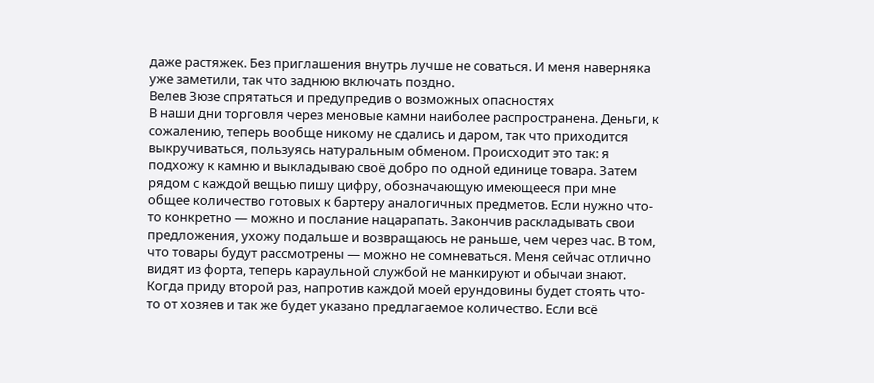даже растяжек. Без приглашения внутрь лучше не соваться. И меня наверняка уже заметили, так что заднюю включать поздно.
Велев Зюзе спрятаться и предупредив о возможных опасностях
В наши дни торговля через меновые камни наиболее распространена. Деньги, к сожалению, теперь вообще никому не сдались и даром, так что приходится выкручиваться, пользуясь натуральным обменом. Происходит это так: я подхожу к камню и выкладываю своё добро по одной единице товара. Затем рядом с каждой вещью пишу цифру, обозначающую имеющееся при мне общее количество готовых к бартеру аналогичных предметов. Если нужно что-то конкретно — можно и послание нацарапать. Закончив раскладывать свои предложения, ухожу подальше и возвращаюсь не раньше, чем через час. В том, что товары будут рассмотрены — можно не сомневаться. Меня сейчас отлично видят из форта, теперь караульной службой не манкируют и обычаи знают.
Когда приду второй раз, напротив каждой моей ерундовины будет стоять что-то от хозяев и так же будет указано предлагаемое количество. Если всё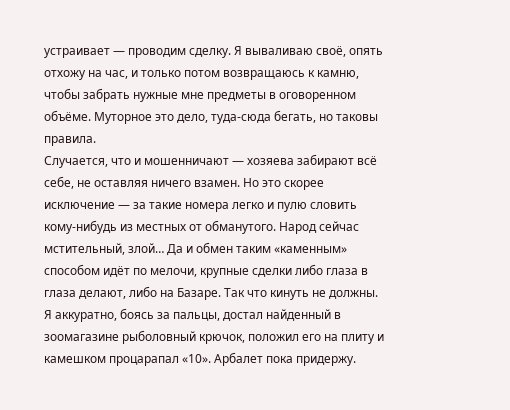устраивает — проводим сделку. Я вываливаю своё, опять отхожу на час, и только потом возвращаюсь к камню, чтобы забрать нужные мне предметы в оговоренном объёме. Муторное это дело, туда-сюда бегать, но таковы правила.
Случается, что и мошенничают — хозяева забирают всё себе, не оставляя ничего взамен. Но это скорее исключение — за такие номера легко и пулю словить кому-нибудь из местных от обманутого. Народ сейчас мстительный, злой… Да и обмен таким «каменным» способом идёт по мелочи, крупные сделки либо глаза в глаза делают, либо на Базаре. Так что кинуть не должны.
Я аккуратно, боясь за пальцы, достал найденный в зоомагазине рыболовный крючок, положил его на плиту и камешком процарапал «10». Арбалет пока придержу.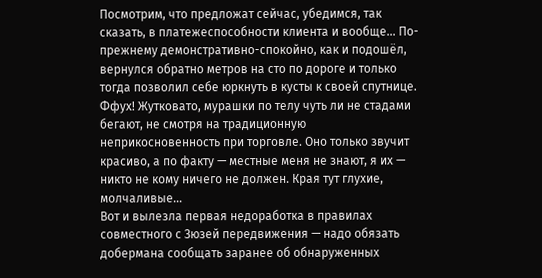Посмотрим, что предложат сейчас, убедимся, так сказать, в платежеспособности клиента и вообще… По-прежнему демонстративно-спокойно, как и подошёл, вернулся обратно метров на сто по дороге и только тогда позволил себе юркнуть в кусты к своей спутнице. Ффух! Жутковато, мурашки по телу чуть ли не стадами бегают, не смотря на традиционную неприкосновенность при торговле. Оно только звучит красиво, а по факту — местные меня не знают, я их — никто не кому ничего не должен. Края тут глухие, молчаливые…
Вот и вылезла первая недоработка в правилах совместного с Зюзей передвижения — надо обязать добермана сообщать заранее об обнаруженных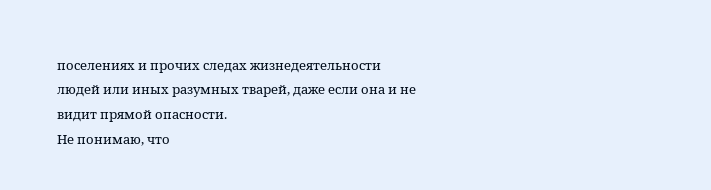поселениях и прочих следах жизнедеятельности людей или иных разумных тварей, даже если она и не видит прямой опасности.
Не понимаю, что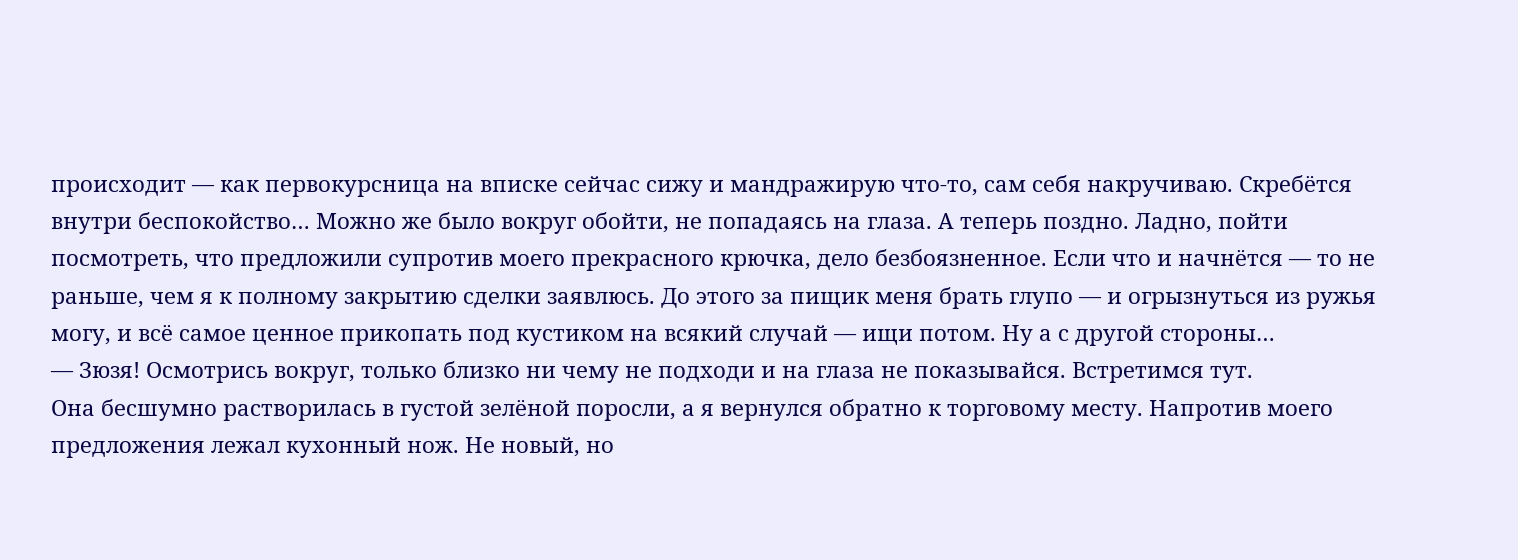происходит — как первокурсница на вписке сейчас сижу и мандражирую что-то, сам себя накручиваю. Скребётся внутри беспокойство… Можно же было вокруг обойти, не попадаясь на глаза. А теперь поздно. Ладно, пойти посмотреть, что предложили супротив моего прекрасного крючка, дело безбоязненное. Если что и начнётся — то не раньше, чем я к полному закрытию сделки заявлюсь. До этого за пищик меня брать глупо — и огрызнуться из ружья могу, и всё самое ценное прикопать под кустиком на всякий случай — ищи потом. Ну а с другой стороны…
— Зюзя! Осмотрись вокруг, только близко ни чему не подходи и на глаза не показывайся. Встретимся тут.
Она бесшумно растворилась в густой зелёной поросли, а я вернулся обратно к торговому месту. Напротив моего предложения лежал кухонный нож. Не новый, но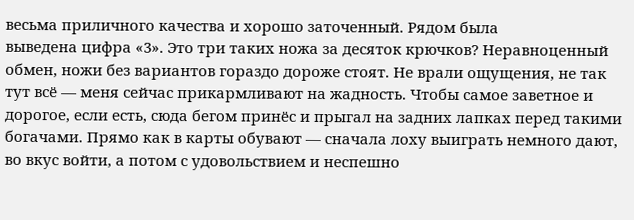весьма приличного качества и хорошо заточенный. Рядом была
выведена цифра «3». Это три таких ножа за десяток крючков? Неравноценный обмен, ножи без вариантов гораздо дороже стоят. Не врали ощущения, не так тут всё — меня сейчас прикармливают на жадность. Чтобы самое заветное и дорогое, если есть, сюда бегом принёс и прыгал на задних лапках перед такими богачами. Прямо как в карты обувают — сначала лоху выиграть немного дают, во вкус войти, а потом с удовольствием и неспешно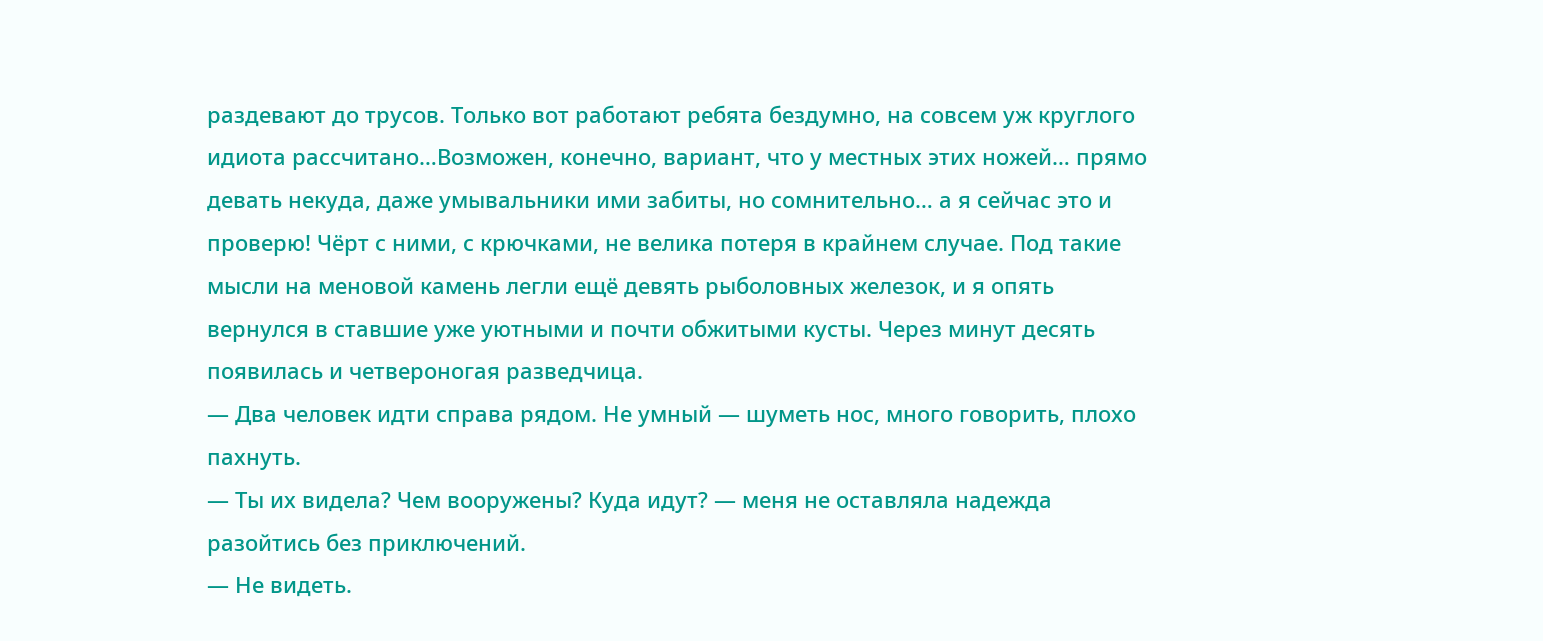раздевают до трусов. Только вот работают ребята бездумно, на совсем уж круглого идиота рассчитано…Возможен, конечно, вариант, что у местных этих ножей… прямо девать некуда, даже умывальники ими забиты, но сомнительно… а я сейчас это и проверю! Чёрт с ними, с крючками, не велика потеря в крайнем случае. Под такие мысли на меновой камень легли ещё девять рыболовных железок, и я опять вернулся в ставшие уже уютными и почти обжитыми кусты. Через минут десять появилась и четвероногая разведчица.
— Два человек идти справа рядом. Не умный — шуметь нос, много говорить, плохо пахнуть.
— Ты их видела? Чем вооружены? Куда идут? — меня не оставляла надежда разойтись без приключений.
— Не видеть.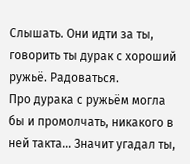Слышать. Они идти за ты, говорить ты дурак с хороший ружьё. Радоваться.
Про дурака с ружьём могла бы и промолчать, никакого в ней такта… Значит угадал ты,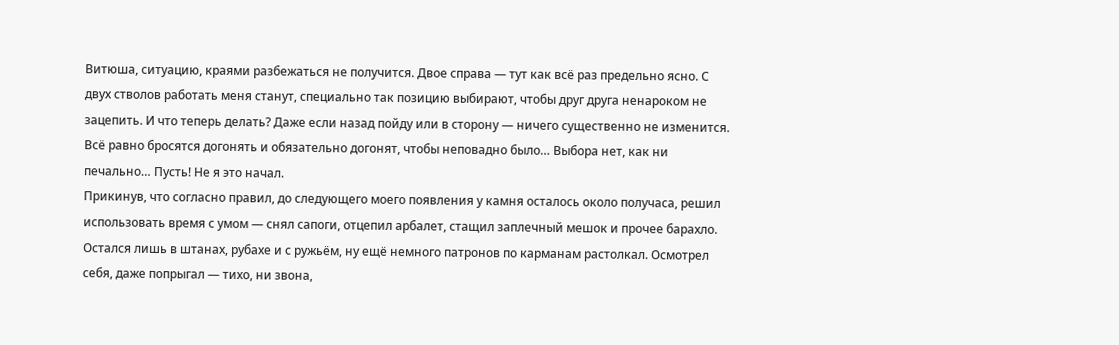Витюша, ситуацию, краями разбежаться не получится. Двое справа — тут как всё раз предельно ясно. С двух стволов работать меня станут, специально так позицию выбирают, чтобы друг друга ненароком не зацепить. И что теперь делать? Даже если назад пойду или в сторону — ничего существенно не изменится. Всё равно бросятся догонять и обязательно догонят, чтобы неповадно было… Выбора нет, как ни печально… Пусть! Не я это начал.
Прикинув, что согласно правил, до следующего моего появления у камня осталось около получаса, решил использовать время с умом — снял сапоги, отцепил арбалет, стащил заплечный мешок и прочее барахло. Остался лишь в штанах, рубахе и с ружьём, ну ещё немного патронов по карманам растолкал. Осмотрел себя, даже попрыгал — тихо, ни звона,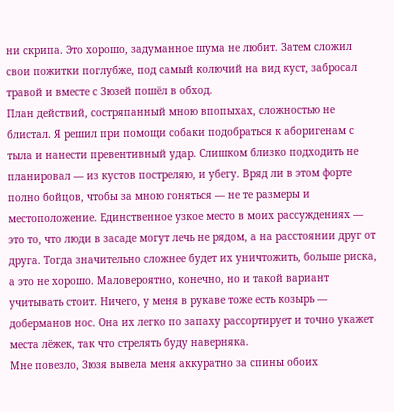ни скрипа. Это хорошо, задуманное шума не любит. Затем сложил свои пожитки поглубже, под самый колючий на вид куст, забросал травой и вместе с Зюзей пошёл в обход.
План действий, состряпанный мною впопыхах, сложностью не блистал. Я решил при помощи собаки подобраться к аборигенам с тыла и нанести превентивный удар. Слишком близко подходить не планировал — из кустов постреляю, и убегу. Вряд ли в этом форте полно бойцов, чтобы за мною гоняться — не те размеры и местоположение. Единственное узкое место в моих рассуждениях — это то, что люди в засаде могут лечь не рядом, а на расстоянии друг от друга. Тогда значительно сложнее будет их уничтожить, больше риска, а это не хорошо. Маловероятно, конечно, но и такой вариант учитывать стоит. Ничего, у меня в рукаве тоже есть козырь — доберманов нос. Она их легко по запаху рассортирует и точно укажет места лёжек, так что стрелять буду наверняка.
Мне повезло, Зюзя вывела меня аккуратно за спины обоих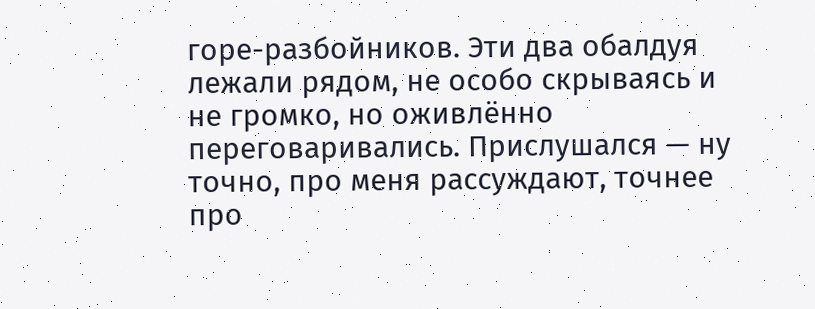горе-разбойников. Эти два обалдуя лежали рядом, не особо скрываясь и не громко, но оживлённо переговаривались. Прислушался — ну точно, про меня рассуждают, точнее про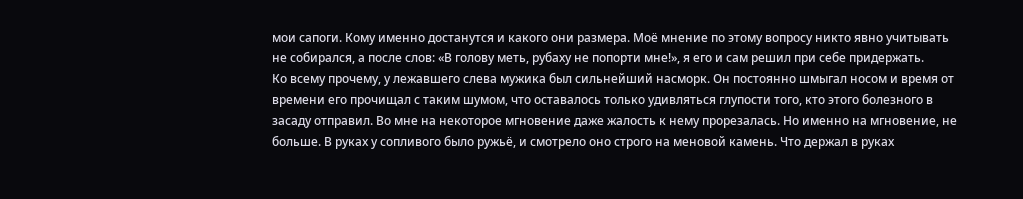мои сапоги. Кому именно достанутся и какого они размера. Моё мнение по этому вопросу никто явно учитывать не собирался, а после слов: «В голову меть, рубаху не попорти мне!», я его и сам решил при себе придержать.
Ко всему прочему, у лежавшего слева мужика был сильнейший насморк. Он постоянно шмыгал носом и время от времени его прочищал с таким шумом, что оставалось только удивляться глупости того, кто этого болезного в засаду отправил. Во мне на некоторое мгновение даже жалость к нему прорезалась. Но именно на мгновение, не больше. В руках у сопливого было ружьё, и смотрело оно строго на меновой камень. Что держал в руках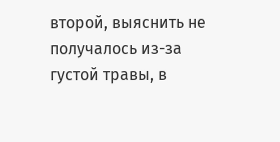второй, выяснить не получалось из-за густой травы, в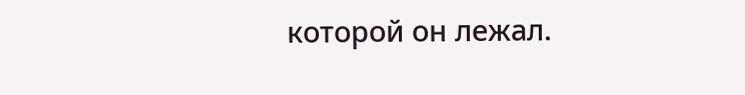которой он лежал.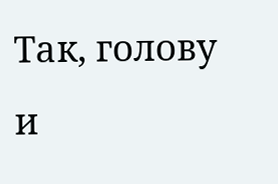Так, голову и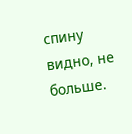спину видно, не больше.